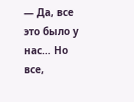— Да, все это было у нас… Но все,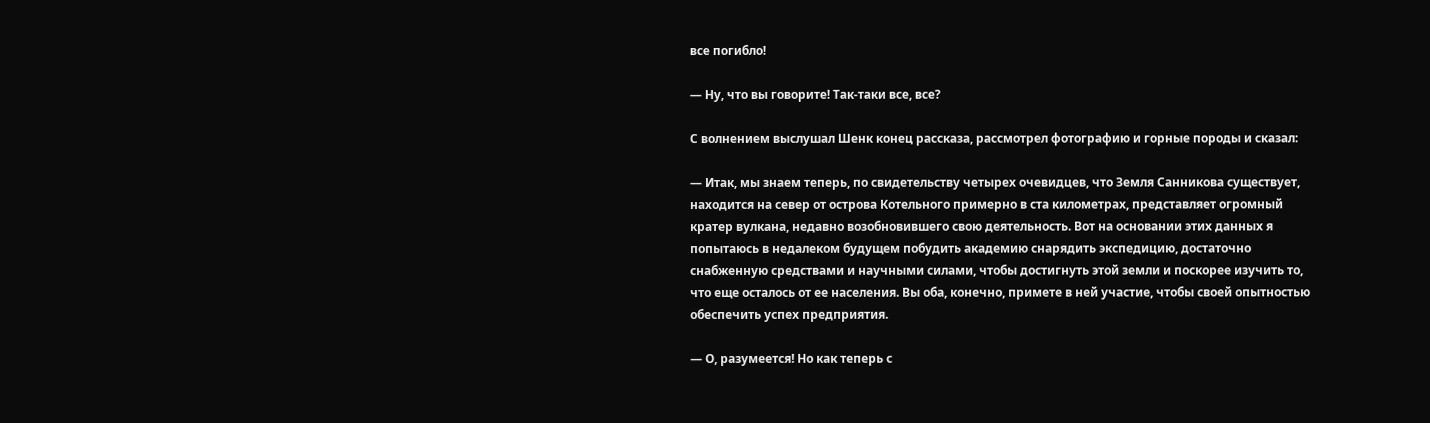все погибло!

— Ну, что вы говорите! Так-таки все, все?

С волнением выслушал Шенк конец рассказа, рассмотрел фотографию и горные породы и сказал:

— Итак, мы знаем теперь, по свидетельству четырех очевидцев, что Земля Санникова существует, находится на север от острова Котельного примерно в ста километрах, представляет огромный кратер вулкана, недавно возобновившего свою деятельность. Вот на основании этих данных я попытаюсь в недалеком будущем побудить академию снарядить экспедицию, достаточно снабженную средствами и научными силами, чтобы достигнуть этой земли и поскорее изучить то, что еще осталось от ее населения. Вы оба, конечно, примете в ней участие, чтобы своей опытностью обеспечить успех предприятия.

— О, разумеется! Но как теперь с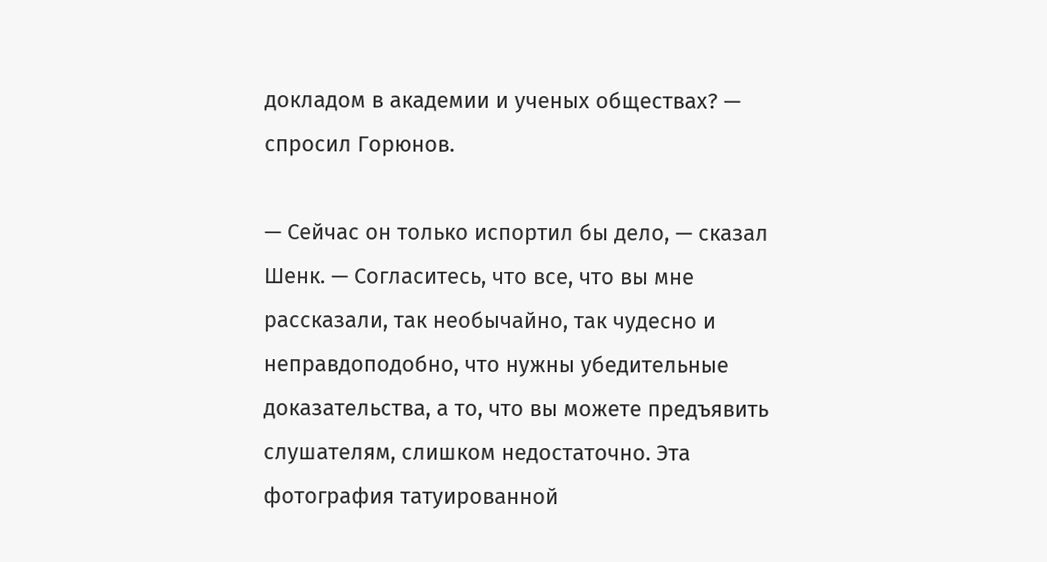докладом в академии и ученых обществах? — спросил Горюнов.

— Сейчас он только испортил бы дело, — сказал Шенк. — Согласитесь, что все, что вы мне рассказали, так необычайно, так чудесно и неправдоподобно, что нужны убедительные доказательства, а то, что вы можете предъявить слушателям, слишком недостаточно. Эта фотография татуированной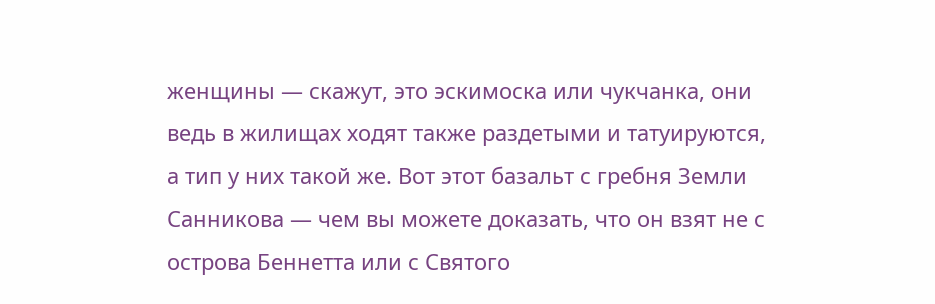женщины — скажут, это эскимоска или чукчанка, они ведь в жилищах ходят также раздетыми и татуируются, а тип у них такой же. Вот этот базальт с гребня Земли Санникова — чем вы можете доказать, что он взят не с острова Беннетта или с Святого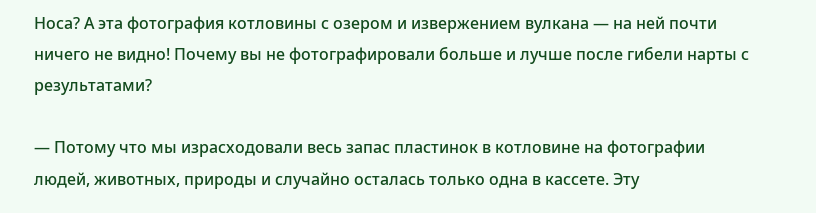Носа? А эта фотография котловины с озером и извержением вулкана — на ней почти ничего не видно! Почему вы не фотографировали больше и лучше после гибели нарты с результатами?

— Потому что мы израсходовали весь запас пластинок в котловине на фотографии людей, животных, природы и случайно осталась только одна в кассете. Эту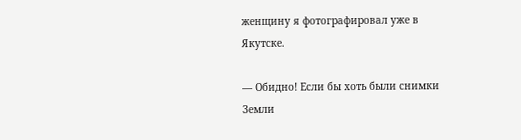женщину я фотографировал уже в Якутске.

— Обидно! Если бы хоть были снимки Земли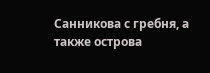Санникова с гребня, а также острова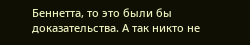Беннетта, то это были бы доказательства. А так никто не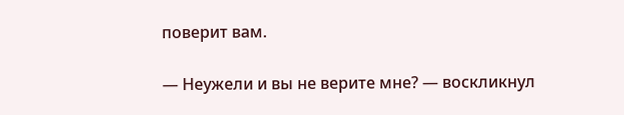поверит вам.

— Неужели и вы не верите мне? — воскликнул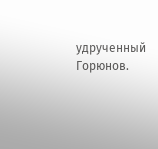удрученный Горюнов.